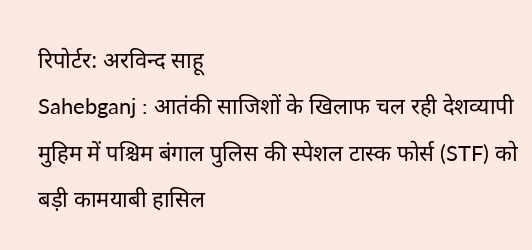रिपोर्टर: अरविन्द साहू
Sahebganj : आतंकी साजिशों के खिलाफ चल रही देशव्यापी मुहिम में पश्चिम बंगाल पुलिस की स्पेशल टास्क फोर्स (STF) को बड़ी कामयाबी हासिल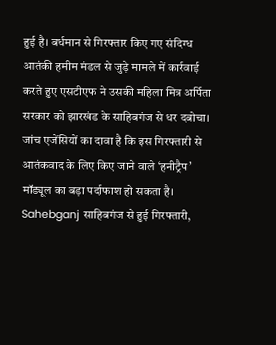हुई है। बर्धमान से गिरफ्तार किए गए संदिग्ध आतंकी हमीम मंडल से जुड़े मामले में कार्रवाई करते हुए एसटीएफ ने उसकी महिला मित्र अर्पिता सरकार को झारखंड के साहिबगंज से धर दबोचा। जांच एजेंसियों का दावा है कि इस गिरफ्तारी से आतंकवाद के लिए किए जाने वाले ‘हनीट्रैप’ मॉड्यूल का बड़ा पर्दाफाश हो सकता है।
Sahebganj साहिबगंज से हुई गिरफ्तारी,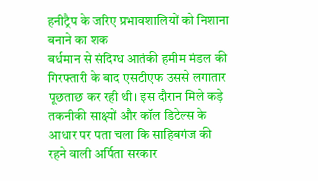हनीट्रैप के जरिए प्रभावशालियों को निशाना बनाने का शक
बर्धमान से संदिग्ध आतंकी हमीम मंडल की गिरफ्तारी के बाद एसटीएफ उससे लगातार पूछताछ कर रही थी। इस दौरान मिले कड़े तकनीकी साक्ष्यों और कॉल डिटेल्स के आधार पर पता चला कि साहिबगंज की रहने वाली अर्पिता सरकार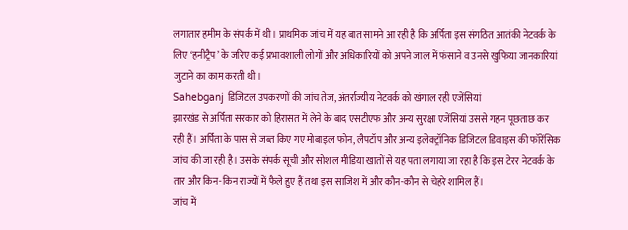लगातार हमीम के संपर्क में थी। प्राथमिक जांच में यह बात सामने आ रही है कि अर्पिता इस संगठित आतंकी नेटवर्क के लिए ‘हनीट्रैप’ के जरिए कई प्रभावशाली लोगों और अधिकारियों को अपने जाल में फंसाने व उनसे खुफिया जानकारियां जुटाने का काम करती थी।
Sahebganj डिजिटल उपकरणों की जांच तेज, अंतर्राज्यीय नेटवर्क को खंगाल रही एजेंसियां
झारखंड से अर्पिता सरकार को हिरासत में लेने के बाद एसटीएफ और अन्य सुरक्षा एजेंसियां उससे गहन पूछताछ कर रही हैं। अर्पिता के पास से जब्त किए गए मोबाइल फोन, लैपटॉप और अन्य इलेक्ट्रॉनिक डिजिटल डिवाइस की फॉरेंसिक जांच की जा रही है। उसके संपर्क सूची और सोशल मीडिया खातों से यह पता लगाया जा रहा है कि इस टेरर नेटवर्क के तार और किन-किन राज्यों में फैले हुए हैं तथा इस साजिश में और कौन-कौन से चेहरे शामिल हैं।
जांच में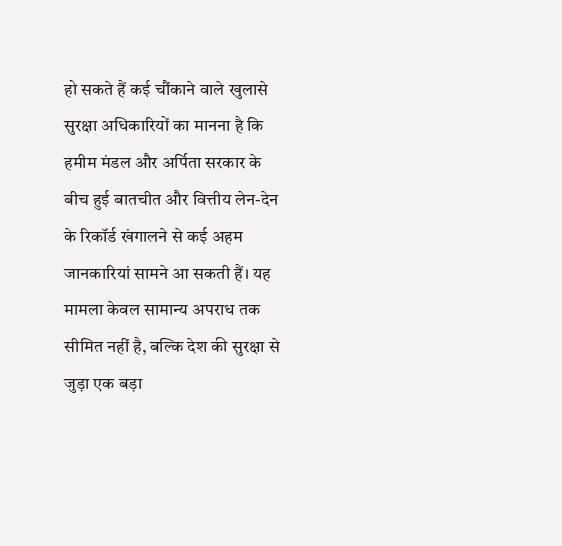हो सकते हैं कई चौंकाने वाले खुलासे
सुरक्षा अधिकारियों का मानना है कि हमीम मंडल और अर्पिता सरकार के बीच हुई बातचीत और वित्तीय लेन-देन के रिकॉर्ड खंगालने से कई अहम जानकारियां सामने आ सकती हैं। यह मामला केवल सामान्य अपराध तक सीमित नहीं है, बल्कि देश की सुरक्षा से जुड़ा एक बड़ा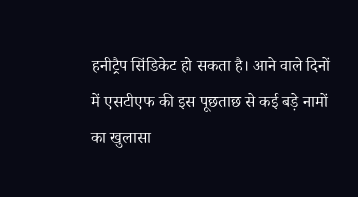हनीट्रैप सिंडिकेट हो सकता है। आने वाले दिनों में एसटीएफ की इस पूछताछ से कई बड़े नामों का खुलासा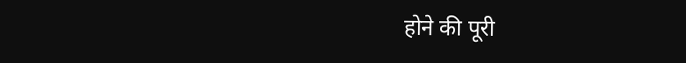होने की पूरी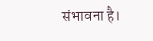संभावना है।